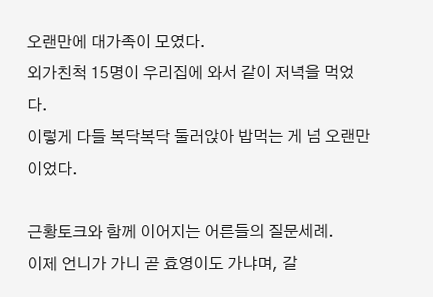오랜만에 대가족이 모였다.
외가친척 15명이 우리집에 와서 같이 저녁을 먹었다.
이렇게 다들 복닥복닥 둘러앉아 밥먹는 게 넘 오랜만이었다.

근황토크와 함께 이어지는 어른들의 질문세례.
이제 언니가 가니 곧 효영이도 가냐며, 갈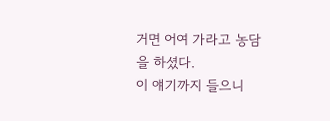거면 어여 가라고 농담을 하셨다.
이 얘기까지 들으니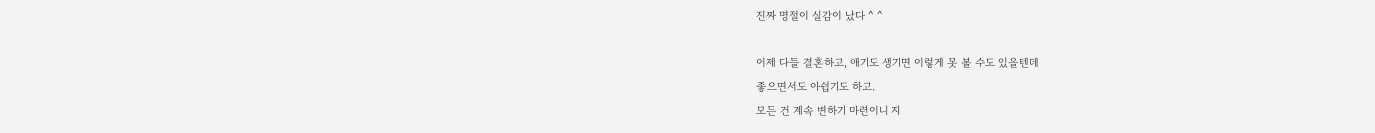진짜 명절이 실감이 났다 ^ ^

이제 다들 결혼하고, 애기도 생기면 이렇게 못 볼 수도 있을텐데
좋으면서도 아쉽기도 하고.
모든 건 계속 변하기 마련이니 지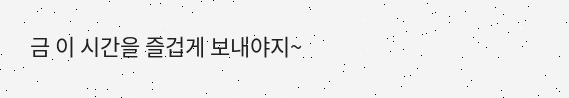금 이 시간을 즐겁게 보내야지~